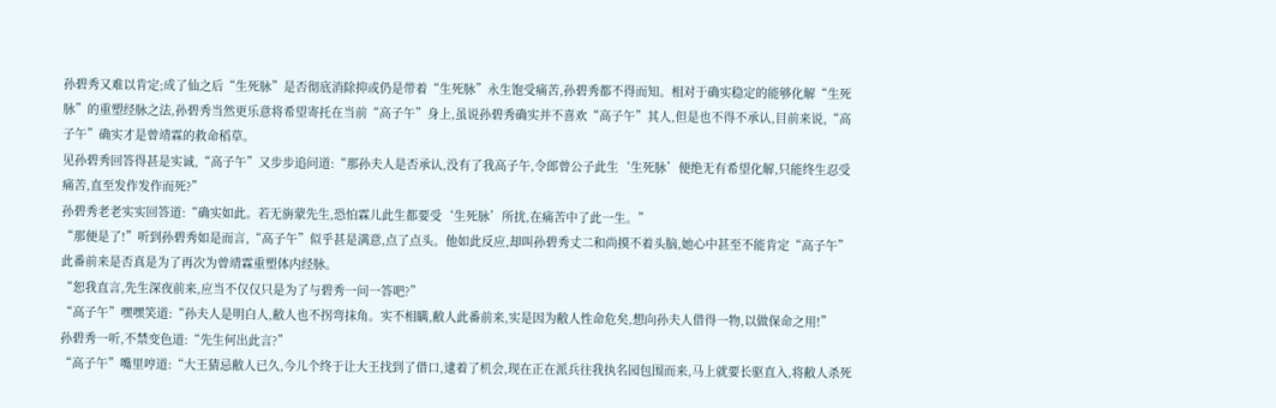孙碧秀又难以肯定;成了仙之后“生死脉”是否彻底消除抑或仍是带着“生死脉”永生饱受痛苦,孙碧秀都不得而知。相对于确实稳定的能够化解“生死脉”的重塑经脉之法,孙碧秀当然更乐意将希望寄托在当前“高子午”身上,虽说孙碧秀确实并不喜欢“高子午”其人,但是也不得不承认,目前来说,“高子午”确实才是曾靖霖的救命稻草。
见孙碧秀回答得甚是实诚,“高子午”又步步追问道:“那孙夫人是否承认,没有了我高子午,令郎曾公子此生‘生死脉’便绝无有希望化解,只能终生忍受痛苦,直至发作发作而死?”
孙碧秀老老实实回答道:“确实如此。若无旃蒙先生,恐怕霖儿此生都要受‘生死脉’所扰,在痛苦中了此一生。”
“那便是了!”听到孙碧秀如是而言,“高子午”似乎甚是满意,点了点头。他如此反应,却叫孙碧秀丈二和尚摸不着头脑,她心中甚至不能肯定“高子午”此番前来是否真是为了再次为曾靖霖重塑体内经脉。
“恕我直言,先生深夜前来,应当不仅仅只是为了与碧秀一问一答吧?”
“高子午”嘿嘿笑道:“孙夫人是明白人,敝人也不拐弯抹角。实不相瞒,敝人此番前来,实是因为敝人性命危矣,想向孙夫人借得一物,以做保命之用!”
孙碧秀一听,不禁变色道:“先生何出此言?”
“高子午”嘴里哼道:“大王猜忌敝人已久,今儿个终于让大王找到了借口,逮着了机会,现在正在派兵往我执名园包围而来,马上就要长驱直入,将敝人杀死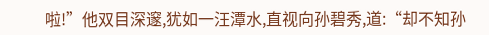啦!”他双目深邃,犹如一汪潭水,直视向孙碧秀,道:“却不知孙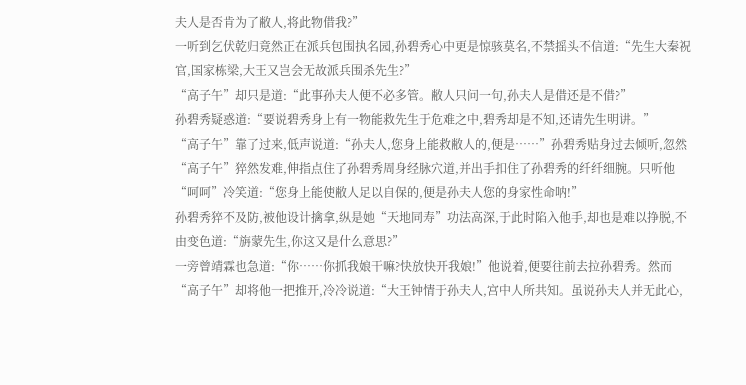夫人是否肯为了敝人,将此物借我?”
一听到乞伏乾归竟然正在派兵包围执名园,孙碧秀心中更是惊骇莫名,不禁摇头不信道:“先生大秦祝官,国家栋梁,大王又岂会无故派兵围杀先生?”
“高子午”却只是道:“此事孙夫人便不必多管。敝人只问一句,孙夫人是借还是不借?”
孙碧秀疑惑道:“要说碧秀身上有一物能救先生于危难之中,碧秀却是不知,还请先生明讲。”
“高子午”靠了过来,低声说道:“孙夫人,您身上能救敝人的,便是……”孙碧秀贴身过去倾听,忽然“高子午”猝然发难,伸指点住了孙碧秀周身经脉穴道,并出手扣住了孙碧秀的纤纤细腕。只听他“呵呵”冷笑道:“您身上能使敝人足以自保的,便是孙夫人您的身家性命呐!”
孙碧秀猝不及防,被他设计擒拿,纵是她“天地同寿”功法高深,于此时陷入他手,却也是难以挣脱,不由变色道:“旃蒙先生,你这又是什么意思?”
一旁曾靖霖也急道:“你……你抓我娘干嘛?快放快开我娘!”他说着,便要往前去拉孙碧秀。然而“高子午”却将他一把推开,冷冷说道:“大王钟情于孙夫人,宫中人所共知。虽说孙夫人并无此心,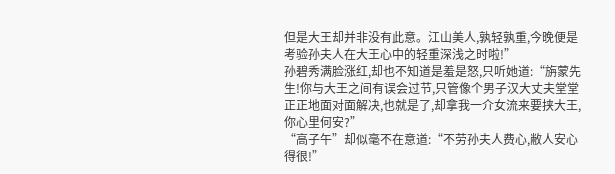但是大王却并非没有此意。江山美人,孰轻孰重,今晚便是考验孙夫人在大王心中的轻重深浅之时啦!”
孙碧秀满脸涨红,却也不知道是羞是怒,只听她道:“旃蒙先生!你与大王之间有误会过节,只管像个男子汉大丈夫堂堂正正地面对面解决,也就是了,却拿我一介女流来要挟大王,你心里何安?”
“高子午”却似毫不在意道:“不劳孙夫人费心,敝人安心得很!”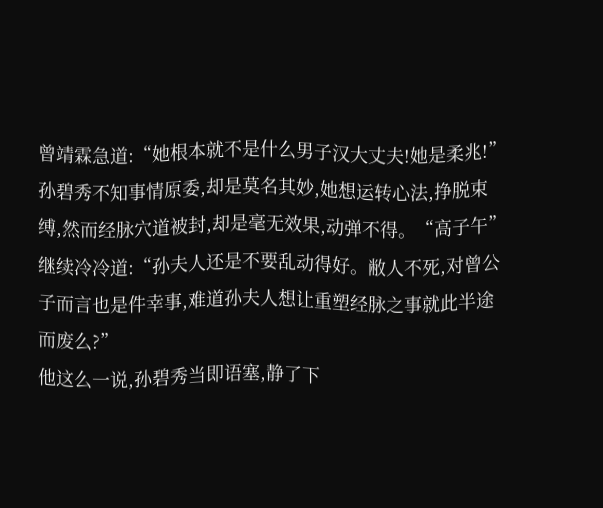曾靖霖急道:“她根本就不是什么男子汉大丈夫!她是柔兆!”
孙碧秀不知事情原委,却是莫名其妙,她想运转心法,挣脱束缚,然而经脉穴道被封,却是毫无效果,动弹不得。“高子午”继续冷冷道:“孙夫人还是不要乱动得好。敝人不死,对曾公子而言也是件幸事,难道孙夫人想让重塑经脉之事就此半途而废么?”
他这么一说,孙碧秀当即语塞,静了下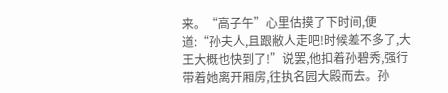来。“高子午”心里估摸了下时间,便道:“孙夫人,且跟敝人走吧!时候差不多了,大王大概也快到了!”说罢,他扣着孙碧秀,强行带着她离开厢房,往执名园大殿而去。孙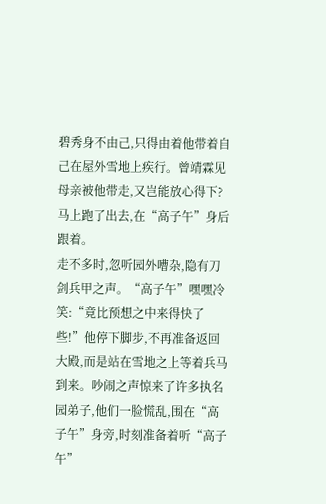碧秀身不由己,只得由着他带着自己在屋外雪地上疾行。曾靖霖见母亲被他带走,又岂能放心得下?马上跑了出去,在“高子午”身后跟着。
走不多时,忽听园外嘈杂,隐有刀剑兵甲之声。“高子午”嘿嘿冷笑:“竟比预想之中来得快了些!”他停下脚步,不再准备返回大殿,而是站在雪地之上等着兵马到来。吵闹之声惊来了许多执名园弟子,他们一脸慌乱,围在“高子午”身旁,时刻准备着听“高子午”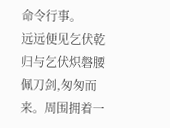命令行事。
远远便见乞伏乾归与乞伏炽磐腰佩刀剑,匆匆而来。周围拥着一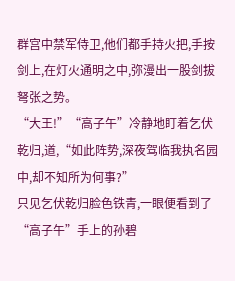群宫中禁军侍卫,他们都手持火把,手按剑上,在灯火通明之中,弥漫出一股剑拔弩张之势。
“大王!”“高子午”冷静地盯着乞伏乾归,道,“如此阵势,深夜驾临我执名园中,却不知所为何事?”
只见乞伏乾归脸色铁青,一眼便看到了“高子午”手上的孙碧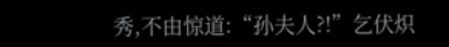秀,不由惊道:“孙夫人?!”乞伏炽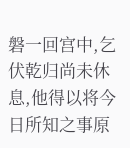磐一回宫中,乞伏乾归尚未休息,他得以将今日所知之事原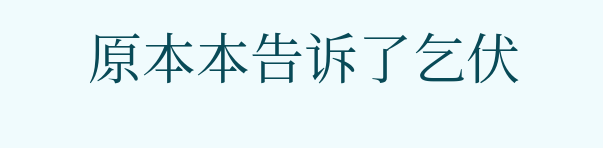原本本告诉了乞伏